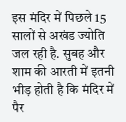इस मंदिर में पिछले 15 सालों से अखंड ज्योति जल रही है. सुबह और शाम की आरती में इतनी भीड़ होती है कि मंदिर में पैर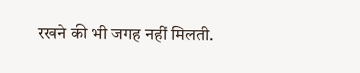रखने की भी जगह नहीं मिलती.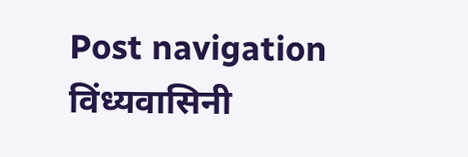Post navigation विंध्यवासिनी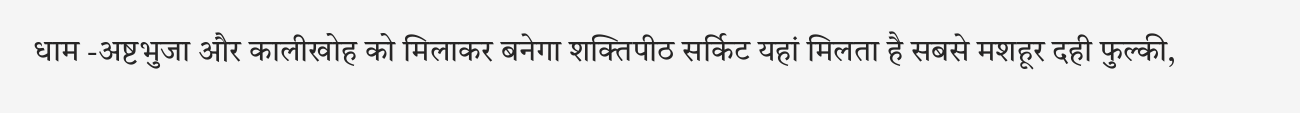धाम -अष्टभुजा और कालीखोह को मिलाकर बनेगा शक्तिपीठ सर्किट यहां मिलता है सबसे मशहूर दही फुल्की,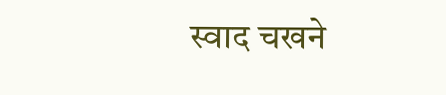स्वाद चखने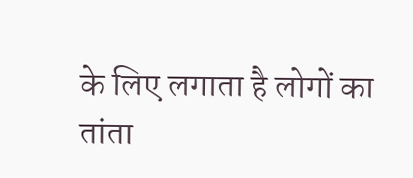के लिए लगाता है लोगों का तांता